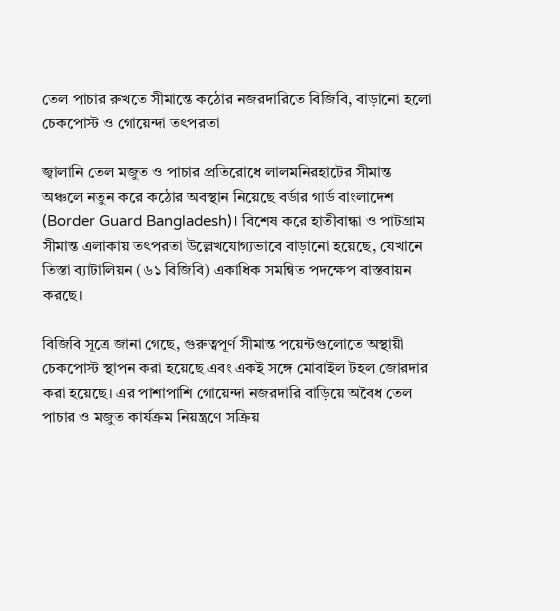তেল পাচার রুখতে সীমান্তে কঠোর নজরদারিতে বিজিবি, বাড়ানো হলো চেকপোস্ট ও গোয়েন্দা তৎপরতা

জ্বালানি তেল মজুত ও পাচার প্রতিরোধে লালমনিরহাটের সীমান্ত অঞ্চলে নতুন করে কঠোর অবস্থান নিয়েছে বর্ডার গার্ড বাংলাদেশ (Border Guard Bangladesh)। বিশেষ করে হাতীবান্ধা ও পাটগ্রাম সীমান্ত এলাকায় তৎপরতা উল্লেখযোগ্যভাবে বাড়ানো হয়েছে, যেখানে তিস্তা ব্যাটালিয়ন (৬১ বিজিবি) একাধিক সমন্বিত পদক্ষেপ বাস্তবায়ন করছে।

বিজিবি সূত্রে জানা গেছে, গুরুত্বপূর্ণ সীমান্ত পয়েন্টগুলোতে অস্থায়ী চেকপোস্ট স্থাপন করা হয়েছে এবং একই সঙ্গে মোবাইল টহল জোরদার করা হয়েছে। এর পাশাপাশি গোয়েন্দা নজরদারি বাড়িয়ে অবৈধ তেল পাচার ও মজুত কার্যক্রম নিয়ন্ত্রণে সক্রিয়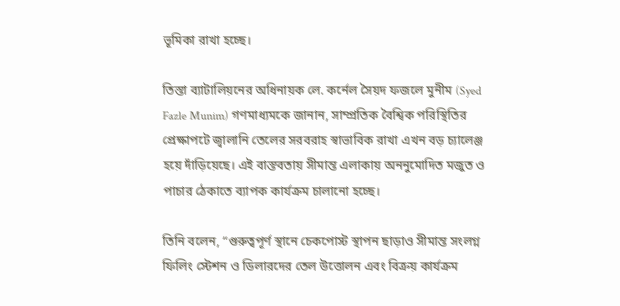ভূমিকা রাখা হচ্ছে।

তিস্তা ব্যাটালিয়নের অধিনায়ক লে. কর্নেল সৈয়দ ফজলে মুনীম (Syed Fazle Munim) গণমাধ্যমকে জানান, সাম্প্রতিক বৈশ্বিক পরিস্থিতির প্রেক্ষাপটে জ্বালানি তেলের সরবরাহ স্বাভাবিক রাখা এখন বড় চ্যালেঞ্জ হয়ে দাঁড়িয়েছে। এই বাস্তবতায় সীমান্ত এলাকায় অননুমোদিত মজুত ও পাচার ঠেকাতে ব্যাপক কার্যক্রম চালানো হচ্ছে।

তিনি বলেন, “গুরুত্বপূর্ণ স্থানে চেকপোস্ট স্থাপন ছাড়াও সীমান্ত সংলগ্ন ফিলিং স্টেশন ও ডিলারদের তেল উত্তোলন এবং বিক্রয় কার্যক্রম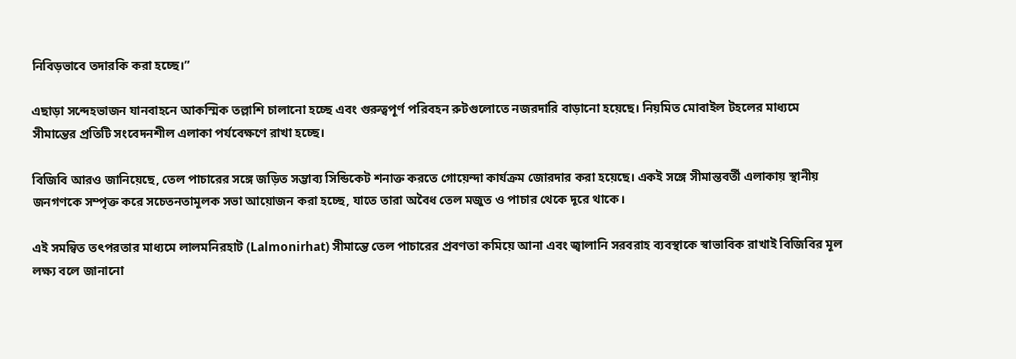নিবিড়ভাবে তদারকি করা হচ্ছে।”

এছাড়া সন্দেহভাজন যানবাহনে আকস্মিক তল্লাশি চালানো হচ্ছে এবং গুরুত্বপূর্ণ পরিবহন রুটগুলোতে নজরদারি বাড়ানো হয়েছে। নিয়মিত মোবাইল টহলের মাধ্যমে সীমান্তের প্রতিটি সংবেদনশীল এলাকা পর্যবেক্ষণে রাখা হচ্ছে।

বিজিবি আরও জানিয়েছে, তেল পাচারের সঙ্গে জড়িত সম্ভাব্য সিন্ডিকেট শনাক্ত করতে গোয়েন্দা কার্যক্রম জোরদার করা হয়েছে। একই সঙ্গে সীমান্তবর্তী এলাকায় স্থানীয় জনগণকে সম্পৃক্ত করে সচেতনতামূলক সভা আয়োজন করা হচ্ছে, যাতে তারা অবৈধ তেল মজুত ও পাচার থেকে দূরে থাকে।

এই সমন্বিত তৎপরতার মাধ্যমে লালমনিরহাট (Lalmonirhat) সীমান্তে তেল পাচারের প্রবণতা কমিয়ে আনা এবং জ্বালানি সরবরাহ ব্যবস্থাকে স্বাভাবিক রাখাই বিজিবির মূল লক্ষ্য বলে জানানো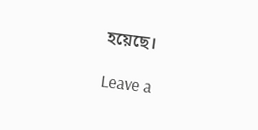হয়েছে।

Leave a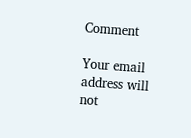Comment

Your email address will not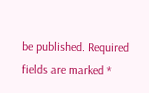be published. Required fields are marked *